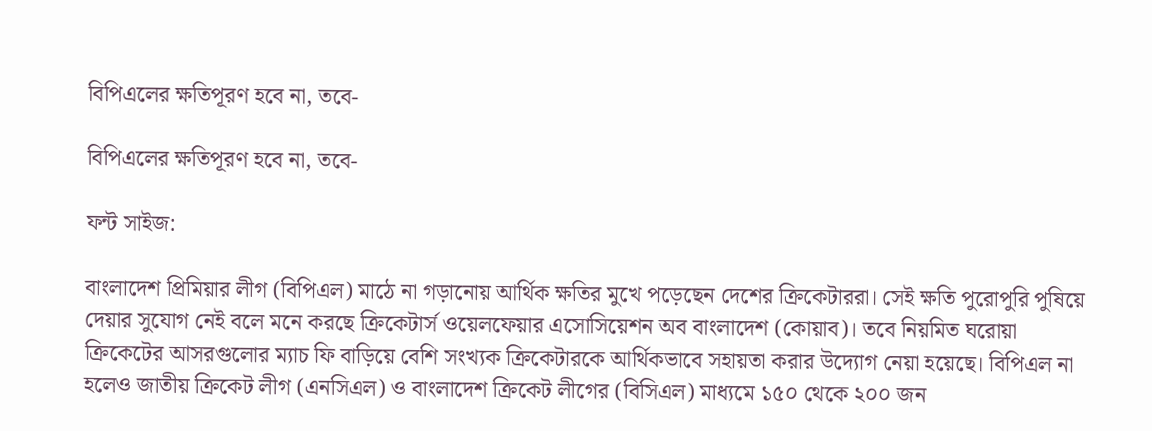বিপিএলের ক্ষতিপূরণ হবে না, তবে-

বিপিএলের ক্ষতিপূরণ হবে না, তবে-

ফন্ট সাইজ:

বাংলাদেশ প্রিমিয়ার লীগ (বিপিএল) মাঠে না গড়ানোয় আর্থিক ক্ষতির মুখে পড়েছেন দেশের ক্রিকেটাররা। সেই ক্ষতি পুরোপুরি পুষিয়ে দেয়ার সুযোগ নেই বলে মনে করছে ক্রিকেটার্স ওয়েলফেয়ার এসোসিয়েশন অব বাংলাদেশ (কোয়াব)। তবে নিয়মিত ঘরোয়া ক্রিকেটের আসরগুলোর ম্যাচ ফি বাড়িয়ে বেশি সংখ্যক ক্রিকেটারকে আর্থিকভাবে সহায়তা করার উদ্যোগ নেয়া হয়েছে। বিপিএল না হলেও জাতীয় ক্রিকেট লীগ (এনসিএল) ও বাংলাদেশ ক্রিকেট লীগের (বিসিএল) মাধ্যমে ১৫০ থেকে ২০০ জন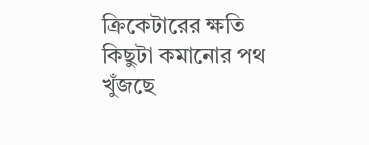ক্রিকেটারের ক্ষতি কিছুটা কমানোর পথ খুঁজছে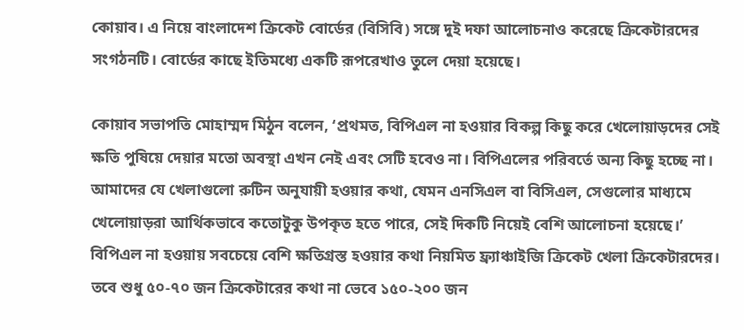কোয়াব। এ নিয়ে বাংলাদেশ ক্রিকেট বোর্ডের (বিসিবি) সঙ্গে দুই দফা আলোচনাও করেছে ক্রিকেটারদের সংগঠনটি। বোর্ডের কাছে ইতিমধ্যে একটি রূপরেখাও তুলে দেয়া হয়েছে।

কোয়াব সভাপতি মোহাম্মদ মিঠুন বলেন, ‘প্রথমত, বিপিএল না হওয়ার বিকল্প কিছু করে খেলোয়াড়দের সেই ক্ষতি পুষিয়ে দেয়ার মতো অবস্থা এখন নেই এবং সেটি হবেও না। বিপিএলের পরিবর্তে অন্য কিছু হচ্ছে না। আমাদের যে খেলাগুলো রুটিন অনুযায়ী হওয়ার কথা, যেমন এনসিএল বা বিসিএল, সেগুলোর মাধ্যমে খেলোয়াড়রা আর্থিকভাবে কতোটুকু উপকৃত হতে পারে, সেই দিকটি নিয়েই বেশি আলোচনা হয়েছে।’ বিপিএল না হওয়ায় সবচেয়ে বেশি ক্ষতিগ্রস্ত হওয়ার কথা নিয়মিত ফ্র্যাঞ্চাইজি ক্রিকেট খেলা ক্রিকেটারদের। তবে শুধু ৫০-৭০ জন ক্রিকেটারের কথা না ভেবে ১৫০-২০০ জন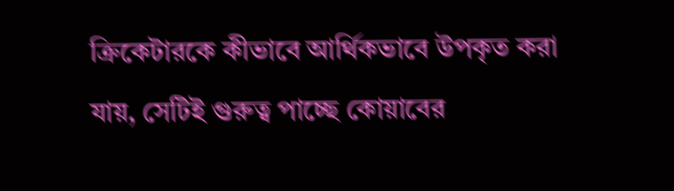ক্রিকেটারকে কীভাবে আর্থিকভাবে উপকৃত করা যায়, সেটিই গুরুত্ব পাচ্ছে কোয়াবের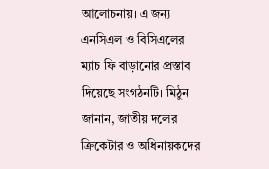আলোচনায়। এ জন্য এনসিএল ও বিসিএলের ম্যাচ ফি বাড়ানোর প্রস্তাব দিয়েছে সংগঠনটি। মিঠুন জানান, জাতীয় দলের ক্রিকেটার ও অধিনায়কদের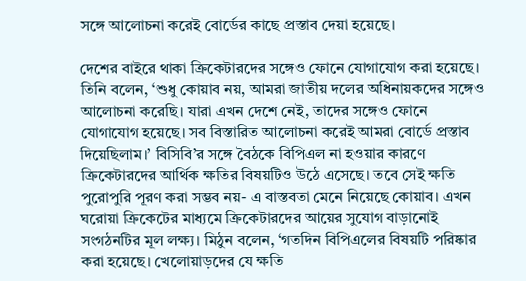সঙ্গে আলোচনা করেই বোর্ডের কাছে প্রস্তাব দেয়া হয়েছে।

দেশের বাইরে থাকা ক্রিকেটারদের সঙ্গেও ফোনে যোগাযোগ করা হয়েছে। তিনি বলেন, ‘শুধু কোয়াব নয়, আমরা জাতীয় দলের অধিনায়কদের সঙ্গেও আলোচনা করেছি। যারা এখন দেশে নেই, তাদের সঙ্গেও ফোনে যোগাযোগ হয়েছে। সব বিস্তারিত আলোচনা করেই আমরা বোর্ডে প্রস্তাব দিয়েছিলাম।’ বিসিবি’র সঙ্গে বৈঠকে বিপিএল না হওয়ার কারণে ক্রিকেটারদের আর্থিক ক্ষতির বিষয়টিও উঠে এসেছে। তবে সেই ক্ষতি পুরোপুরি পূরণ করা সম্ভব নয়- এ বাস্তবতা মেনে নিয়েছে কোয়াব। এখন ঘরোয়া ক্রিকেটের মাধ্যমে ক্রিকেটারদের আয়ের সুযোগ বাড়ানোই সংগঠনটির মূল লক্ষ্য। মিঠুন বলেন, ‘গতদিন বিপিএলের বিষয়টি পরিষ্কার করা হয়েছে। খেলোয়াড়দের যে ক্ষতি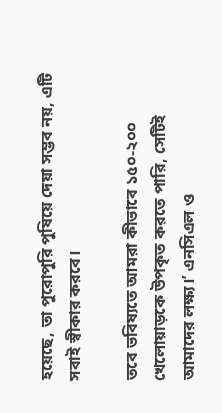হয়েছে, তা পুরোপুরি পুষিয়ে দেয়া সম্ভব নয়, এটি সবাই স্বীকার করবে।

তবে ভবিষ্যতে আমরা কীভাবে ১৫০-২০০ খেলোয়াড়কে উপকৃত করতে পারি, সেটিই আমাদের লক্ষ্য।’ এনসিএল ও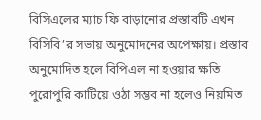বিসিএলের ম্যাচ ফি বাড়ানোর প্রস্তাবটি এখন বিসিবি’র সভায় অনুমোদনের অপেক্ষায়। প্রস্তাব অনুমোদিত হলে বিপিএল না হওয়ার ক্ষতি পুরোপুরি কাটিয়ে ওঠা সম্ভব না হলেও নিয়মিত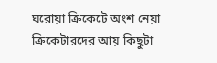ঘরোয়া ক্রিকেটে অংশ নেয়া ক্রিকেটারদের আয় কিছুটা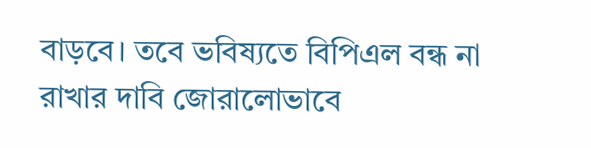বাড়বে। তবে ভবিষ্যতে বিপিএল বন্ধ না রাখার দাবি জোরালোভাবে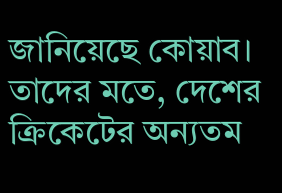জানিয়েছে কোয়াব। তাদের মতে, দেশের ক্রিকেটের অন্যতম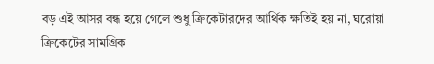বড় এই আসর বন্ধ হয়ে গেলে শুধু ক্রিকেটারদের আর্থিক ক্ষতিই হয় না, ঘরোয়া ক্রিকেটের সামগ্রিক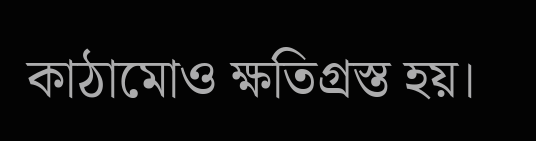কাঠামোও ক্ষতিগ্রস্ত হয়।